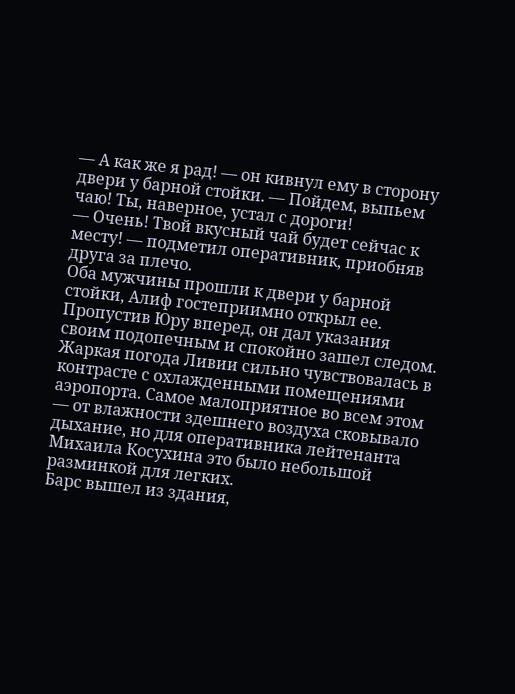— А как же я рад! — он кивнул ему в сторону двери у барной стойки. — Пойдем, выпьем чаю! Ты, наверное, устал с дороги!
— Очень! Твой вкусный чай будет сейчас к месту! — подметил оперативник, приобняв друга за плечо.
Оба мужчины прошли к двери у барной стойки, Алиф гостеприимно открыл ее. Пропустив Юру вперед, он дал указания своим подопечным и спокойно зашел следом.
Жаркая погода Ливии сильно чувствовалась в контрасте с охлажденными помещениями аэропорта. Самое малоприятное во всем этом — от влажности здешнего воздуха сковывало дыхание, но для оперативника лейтенанта Михаила Косухина это было небольшой разминкой для легких.
Барс вышел из здания,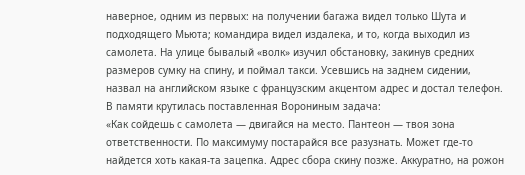наверное, одним из первых: на получении багажа видел только Шута и подходящего Мьюта; командира видел издалека, и то, когда выходил из самолета. На улице бывалый «волк» изучил обстановку, закинув средних размеров сумку на спину, и поймал такси. Усевшись на заднем сидении, назвал на английском языке с французским акцентом адрес и достал телефон. В памяти крутилась поставленная Ворониным задача:
«Как сойдешь с самолета — двигайся на место. Пантеон — твоя зона ответственности. По максимуму постарайся все разузнать. Может где-то найдется хоть какая-та зацепка. Адрес сбора скину позже. Аккуратно, на рожон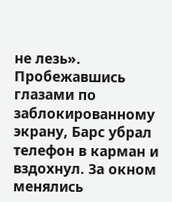не лезь».
Пробежавшись глазами по заблокированному экрану, Барс убрал телефон в карман и вздохнул. За окном менялись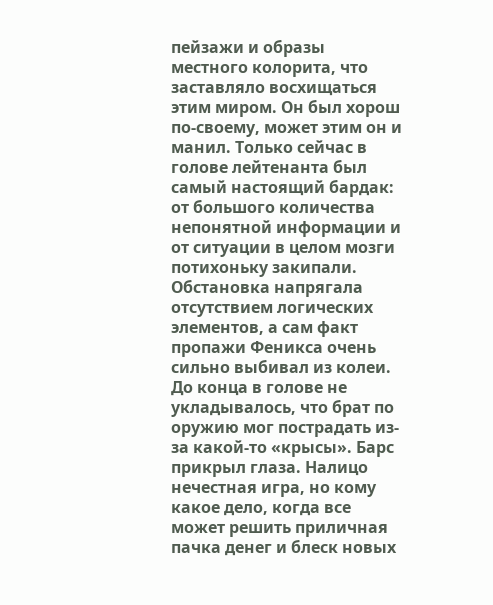пейзажи и образы местного колорита, что заставляло восхищаться этим миром. Он был хорош по-своему, может этим он и манил. Только сейчас в голове лейтенанта был самый настоящий бардак: от большого количества непонятной информации и от ситуации в целом мозги потихоньку закипали. Обстановка напрягала отсутствием логических элементов, а сам факт пропажи Феникса очень сильно выбивал из колеи.
До конца в голове не укладывалось, что брат по оружию мог пострадать из-за какой-то «крысы». Барс прикрыл глаза. Налицо нечестная игра, но кому какое дело, когда все может решить приличная пачка денег и блеск новых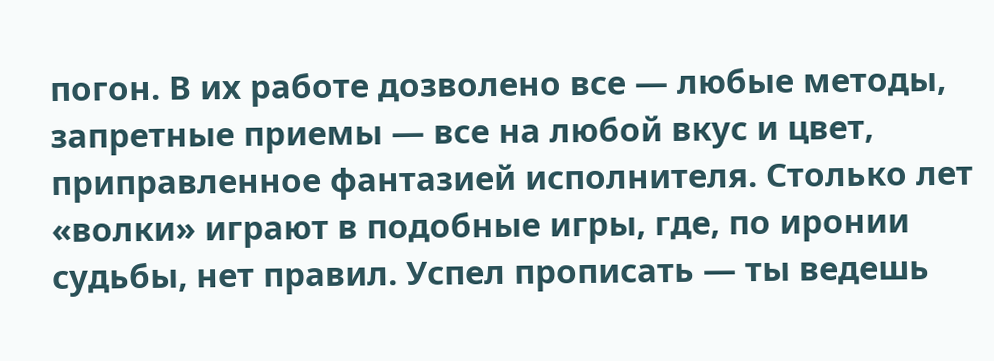погон. В их работе дозволено все — любые методы, запретные приемы — все на любой вкус и цвет, приправленное фантазией исполнителя. Столько лет «волки» играют в подобные игры, где, по иронии судьбы, нет правил. Успел прописать — ты ведешь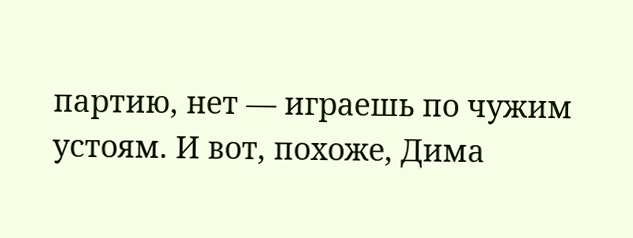партию, нет — играешь по чужим устоям. И вот, похоже, Дима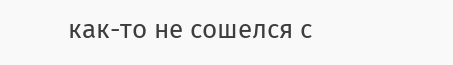как-то не сошелся с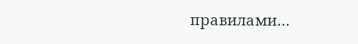правилами…